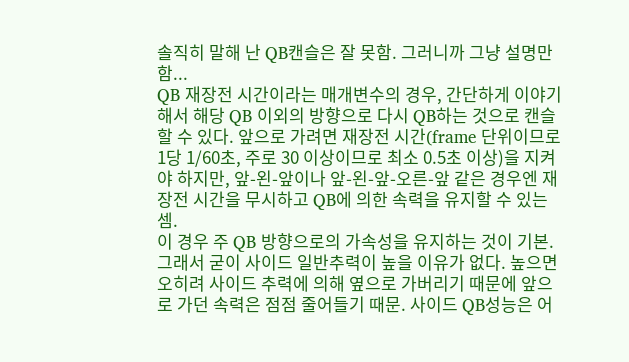솔직히 말해 난 QB캔슬은 잘 못함. 그러니까 그냥 설명만 함...
QB 재장전 시간이라는 매개변수의 경우, 간단하게 이야기해서 해당 QB 이외의 방향으로 다시 QB하는 것으로 캔슬할 수 있다. 앞으로 가려면 재장전 시간(frame 단위이므로 1당 1/60초, 주로 30 이상이므로 최소 0.5초 이상)을 지켜야 하지만, 앞-왼-앞이나 앞-왼-앞-오른-앞 같은 경우엔 재장전 시간을 무시하고 QB에 의한 속력을 유지할 수 있는 셈.
이 경우 주 QB 방향으로의 가속성을 유지하는 것이 기본. 그래서 굳이 사이드 일반추력이 높을 이유가 없다. 높으면 오히려 사이드 추력에 의해 옆으로 가버리기 때문에 앞으로 가던 속력은 점점 줄어들기 때문. 사이드 QB성능은 어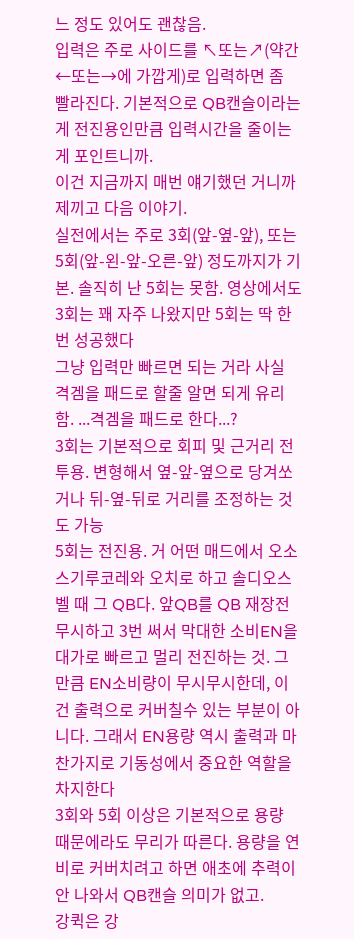느 정도 있어도 괜찮음.
입력은 주로 사이드를 ↖또는↗(약간 ←또는→에 가깝게)로 입력하면 좀 빨라진다. 기본적으로 QB캔슬이라는 게 전진용인만큼 입력시간을 줄이는 게 포인트니까.
이건 지금까지 매번 얘기했던 거니까 제끼고 다음 이야기.
실전에서는 주로 3회(앞-옆-앞), 또는 5회(앞-왼-앞-오른-앞) 정도까지가 기본. 솔직히 난 5회는 못함. 영상에서도 3회는 꽤 자주 나왔지만 5회는 딱 한번 성공했다
그냥 입력만 빠르면 되는 거라 사실 격겜을 패드로 할줄 알면 되게 유리함. ...격겜을 패드로 한다...?
3회는 기본적으로 회피 및 근거리 전투용. 변형해서 옆-앞-옆으로 당겨쏘거나 뒤-옆-뒤로 거리를 조정하는 것도 가능
5회는 전진용. 거 어떤 매드에서 오소스기루코레와 오치로 하고 솔디오스 벨 때 그 QB다. 앞QB를 QB 재장전 무시하고 3번 써서 막대한 소비EN을 대가로 빠르고 멀리 전진하는 것. 그만큼 EN소비량이 무시무시한데, 이건 출력으로 커버칠수 있는 부분이 아니다. 그래서 EN용량 역시 출력과 마찬가지로 기동성에서 중요한 역할을 차지한다
3회와 5회 이상은 기본적으로 용량 때문에라도 무리가 따른다. 용량을 연비로 커버치려고 하면 애초에 추력이 안 나와서 QB캔슬 의미가 없고.
강퀵은 강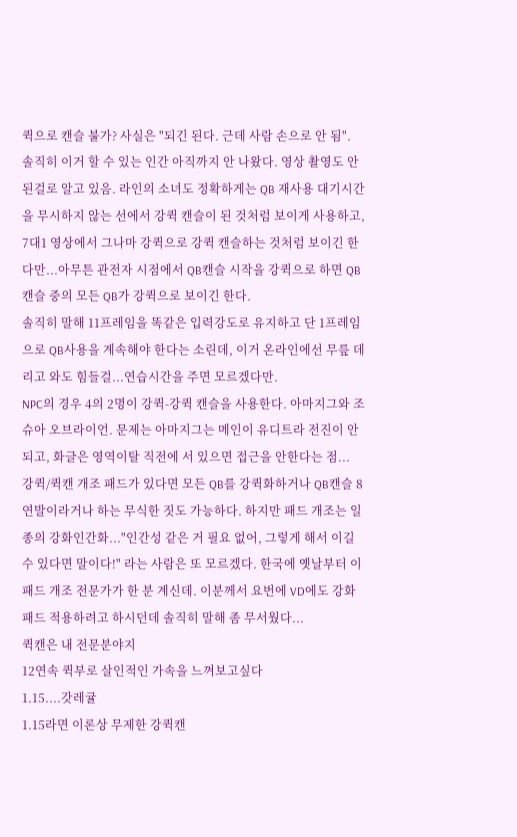퀵으로 캔슬 불가? 사실은 "되긴 된다. 근데 사람 손으로 안 됨".
솔직히 이거 할 수 있는 인간 아직까지 안 나왔다. 영상 촬영도 안된걸로 알고 있음. 라인의 소녀도 정확하게는 QB 재사용 대기시간을 무시하지 않는 선에서 강퀵 캔슬이 된 것처럼 보이게 사용하고, 7대1 영상에서 그나마 강퀵으로 강퀵 캔슬하는 것처럼 보이긴 한다만...아무튼 관전자 시점에서 QB캔슬 시작을 강퀵으로 하면 QB캔슬 중의 모든 QB가 강퀵으로 보이긴 한다.
솔직히 말해 11프레임을 똑같은 입력강도로 유지하고 단 1프레임으로 QB사용을 계속해야 한다는 소린데, 이거 온라인에선 무릎 데리고 와도 힘들걸...연습시간을 주면 모르겠다만.
NPC의 경우 4의 2명이 강퀵-강퀵 캔슬을 사용한다. 아마지그와 조슈아 오브라이언. 문제는 아마지그는 메인이 유디트라 전진이 안되고, 화글은 영역이탈 직전에 서 있으면 접근을 안한다는 점...
강퀵/퀵캔 개조 패드가 있다면 모든 QB를 강퀵화하거나 QB캔슬 8연발이라거나 하는 무식한 짓도 가능하다. 하지만 패드 개조는 일종의 강화인간화..."인간성 같은 거 필요 없어, 그렇게 해서 이길 수 있다면 말이다!" 라는 사람은 또 모르겠다. 한국에 옛날부터 이 패드 개조 전문가가 한 분 계신데. 이분께서 요번에 VD에도 강화패드 적용하려고 하시던데 솔직히 말해 좀 무서웠다...
퀵캔은 내 전문분야지
12연속 퀵부로 살인적인 가속을 느껴보고싶다
1.15....갓레귤
1.15라면 이론상 무제한 강퀵캔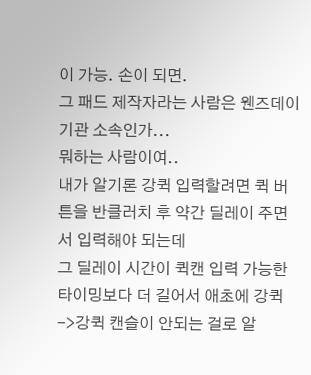이 가능. 손이 되면.
그 패드 제작자라는 사람은 웬즈데이 기관 소속인가...
뭐하는 사람이여..
내가 알기론 강퀵 입력할려면 퀵 버튼을 반클러치 후 약간 딜레이 주면서 입력해야 되는데
그 딜레이 시간이 퀵캔 입력 가능한 타이밍보다 더 길어서 애초에 강퀵->강퀵 캔슬이 안되는 걸로 알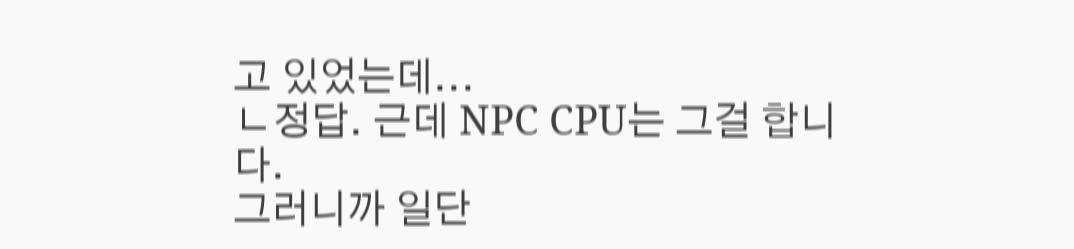고 있었는데...
ㄴ정답. 근데 NPC CPU는 그걸 합니다.
그러니까 일단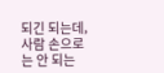되긴 되는데, 사람 손으로는 안 되는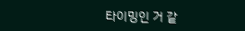타이밍인 거 같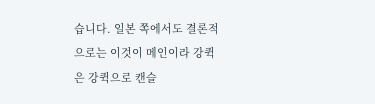습니다. 일본 쪽에서도 결론적으로는 이것이 메인이라 강퀵은 강퀵으로 캔슬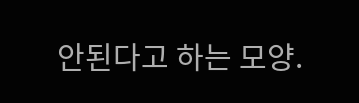안된다고 하는 모양.